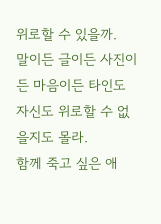위로할 수 있을까.
말이든 글이든 사진이든 마음이든 타인도 자신도 위로할 수 없을지도 몰라.
함께 죽고 싶은 애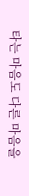타는 마음도 다른 마음을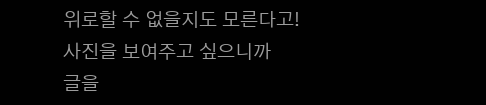위로할 수 없을지도 모른다고!
사진을 보여주고 싶으니까
글을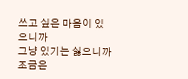쓰고 싶은 마음이 있으니까
그냥 있기는 싫으니까
조금은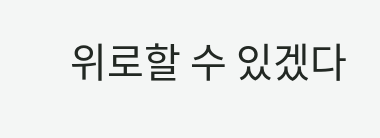위로할 수 있겠다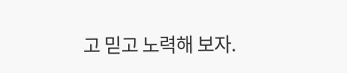고 믿고 노력해 보자.